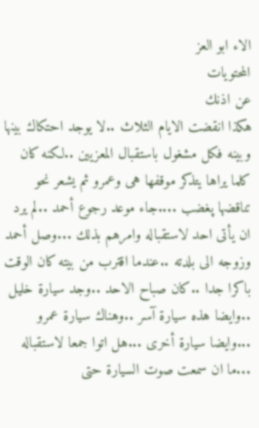الاء ابو العز
المحتويات
عن اذنك
هكذا انقضت الايام الثلاث ..لا يوجد احتكاك بينها وبينه فكل مشغول باستقبال المعزيين ..لكنه كان كلما يراها يتذكر موقفها هى وعمرو ثم يشعر نحو تناقضها پغضب ....جاء موعد رجوع أحمد ..لم يرد ان يأتى احد لاستقباله وامرهم بذلك ...وصل أحمد وزوجه الى بلدته ..عندما اقترب من بيته كان الوقت باكرا جدا ..كان صباح الاحد ..وجد سيارة خليل ..وايضا هذه سيارة آسر ..وهناك سيارة عمرو ...وايضا سيارة أخرى ...هل اتوا جمعا لاستقباله ...ما ان سمعت صوت السيارة حتى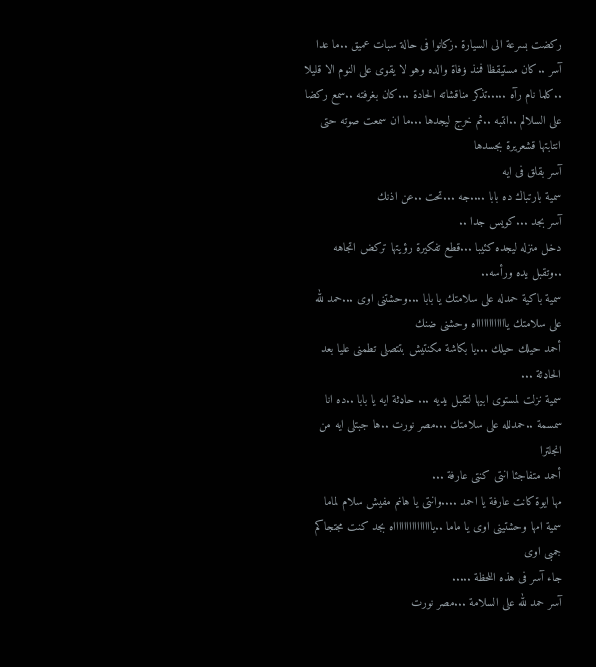ركضت بسرعة الى السيارة .زكانوا فى حالة سبات عميق ..ما عدا آسر ..كان مستيقظا فمنذ ۏفاة والده وهو لا يقوى على النوم الا قليلا ..كلما نام رآه .....تذكر مناقشاته الحادة ...كان بغرفته ..سمع ركضا على السلالم ..انتبه ..ثم خرج ليجدها ...ما ان سمعت صوته حتى انتابتها قشعريرة بجسدها
آسر بقلق فى ايه
سمية بارتباك ده بابا ....جه ...تحت ..عن اذنك
آسر بجد ...كويس جدا ..
دخل منزله ليجده كئيبا ...قطع تفكيرة رؤيتها تركض اتجاهه ..وتقبل يده ورأسه..
سمية باكية حمدله على سلامتك يا بابا ...وحشتنى اوى ...حمد لله على سلامتك يااااااااااااه وحشنى ضنك
أحمد حيلك حيلك ...يا بكاشة مكنتيش بتتصلى تطمنى عليا بعد الحاډثة ...
سمية نزلت لمستوى ابيها لتقبل يديه ... حاډثة ايه يا بابا ..ده انا سمسمة ..حمدلله على سلامتك ...مصر نورت ..ها جبتلى ايه من انجلترا
أحمد متفاجئا انتى كنتى عارفة ...
مها ايوة كانت عارفة يا احمد ....وانتى يا هانم مفيش سلام لماما
سمية امها وحشتينى اوى يا ماما ..ياااااااااااااااه بجد كنت مجتجاكم جمبى اوى
جاء آسر فى هذه اللحظة .....
آسر حمد لله على السلامة ...مصر نورت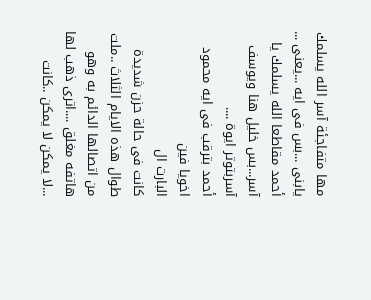مها متفاجئة آسر الله يسلمك يابنى ...بس فى ايه ...يعنى ...
أحمد مقاطعا الله يسلمك يا آسر...بس خليل هنا ويوسف
آسربتوتر ايوة ....
أحمد بترقب فى ايه محمود اخويا فين
البارت ال
كانت فى حالة حزن شديدة طوال هذه الايام الثلاث ..ملت من اتصالها الدائم به وهو هاتفه مغلق ....اترى ذهب لها ...لا يمكن لا يمكن ..كانت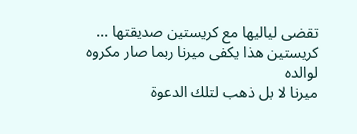تقضى لياليها مع كريستين صديقتها ...
كريستين هذا يكفى ميرنا ربما صار مكروه لوالده
ميرنا لا بل ذهب لتلك الدعوة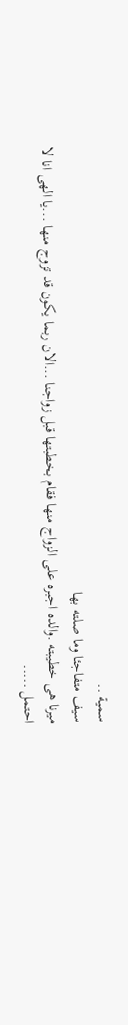سمية ..
سيف متفاجئا وما صلته بها
ميرنا هى خطيبته .والده اجبره على الزواج منها فقام بخطبتها قبل زواجنا ...الان ربما يكون قد تزوج منها ...يا الهى انا لا احتمل .....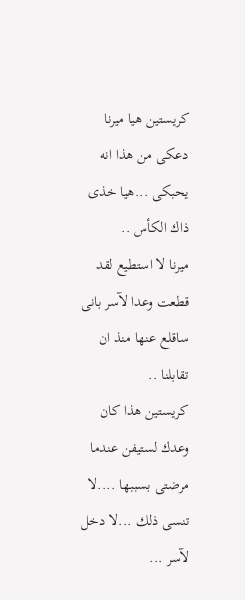كريستين هيا ميرنا دعكى من هذا انه يحبكى ...هيا خذى ذاك الكأس ..
ميرنا لا استطيع لقد قطعت وعدا لآسر بانى ساقلع عنها منذ ان تقابلنا ..
كريستين هذا كان وعدك لستيفن عندما مرضتى بسببها ....لا تنسى ذلك ...لا دخل لآسر ...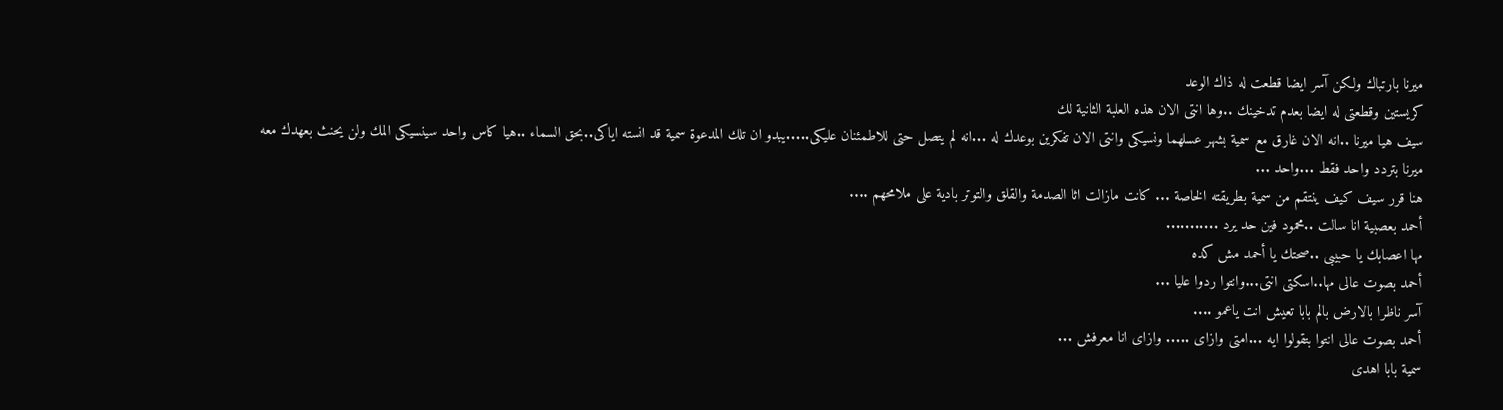ميرنا بارتباك ولكن آسر ايضا قطعت له ذاك الوعد
كريستين وقطعتى له ايضا بعدم تدخينك ..وها انتى الان هذه العلبة الثانية لك
سيف هيا ميرنا ..انه الان غارق مع سمية بشهر عسلهما ونسيكى وانتى الان تفكرين بوعدك له ...انه لم يتصل حتى للاطمئنان عليكى.....يبدو ان تلك المدعوة سمية قد انسته اياكى..بحق السماء ..هيا كاس واحد سينسيكى المك ولن يحنث بعهدك معه
ميرنا بتردد واحد فقط ...واحد ...
هنا قرر سيف كيف ينتقم من سمية بطريقته الخاصة ... كانت مازالت اثا الصدمة والقلق والتوتر بادية على ملامحهم ....
أحمد بعصبية انا سالت ..محمود فين حد يرد ...........
مها اعصابك يا حبيبى ..صحتك يا أحمد مش كده
أحمد بصوت عالى مها..اسكتى انتى...وانتوا ردوا عليا ...
آسر ناظرا بالارض بالم بابا تعيش انت ياعمو ....
أحمد بصوت عالى انتوا بتقولوا ايه ...امتى وازاى ..... وازاى انا معرفش ...
سمية بابا اهدى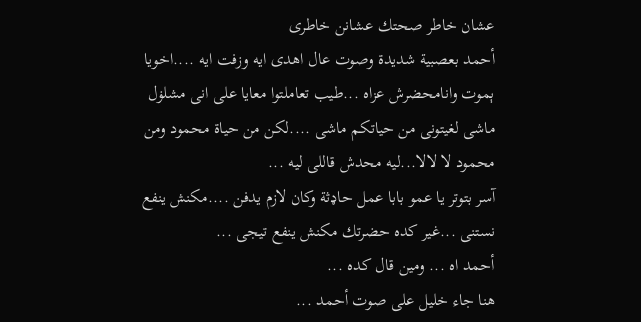عشان خاطر صحتك عشانن خاطرى
أحمد بعصبية شديدة وصوت عال اهدى ايه وزفت ايه ....اخويا ېموت وانامحضرش عزاه ...طيب تعاملتوا معايا على انى مشلۏل ماشى لغيتونى من حياتكم ماشى ....لكن من حياة محمود ومن محمود لا لالا...ليه محدش قاللى ليه ...
آسر بتوتر يا عمو بابا عمل حاډثة وكان لازم يدفن ....مكنش ينفع نستنى ...غير كده حضرتك مكنش ينفع تيجى ...
أحمد اه ... ومين قال كده ...
هنا جاء خليل على صوت أحمد ...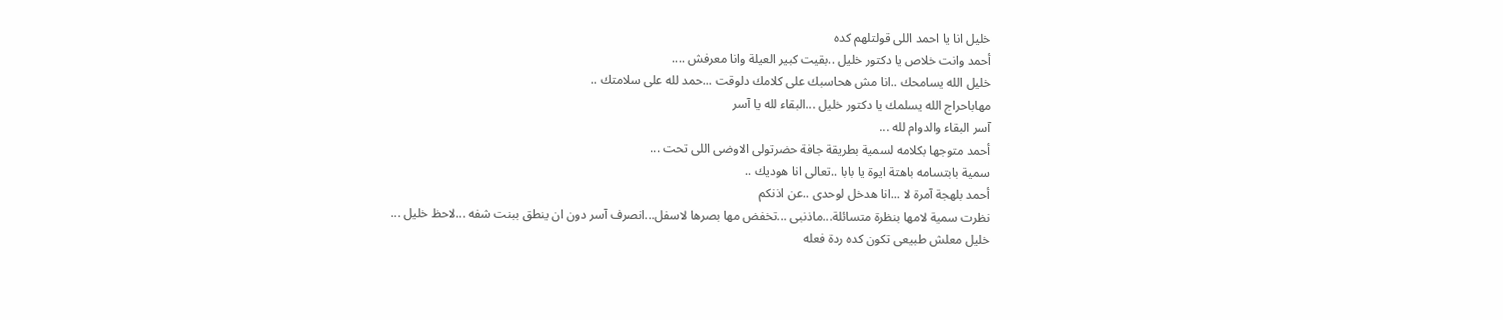خليل انا يا احمد اللى قولتلهم كده
أحمد وانت خلاص يا دكتور خليل ..بقيت كبير العيلة وانا معرفش ....
خليل الله يسامحك ..انا مش هحاسبك على كلامك دلوقت ...حمد لله على سلامتك ..
مهاباحراج الله يسلمك يا دكتور خليل ...البقاء لله يا آسر
آسر البقاء والدوام لله ...
أحمد متوجها بكلامه لسمية بطريقة جافة حضرتولى الاوضى اللى تحت ...
سمية بابتسامه باهتة ايوة يا بابا ..تعالى انا هوديك ..
أحمد بلهجة آمرة لا ...انا هدخل لوحدى ..عن اذنكم
نظرت سمية لامها بنظرة متسائلة...ماذنبى ...تخفض مها بصرها لاسفل...انصرف آسر دون ان ينطق ببنت شفه ...لاحظ خليل ...
خليل معلش طبيعى تكون كده ردة فعله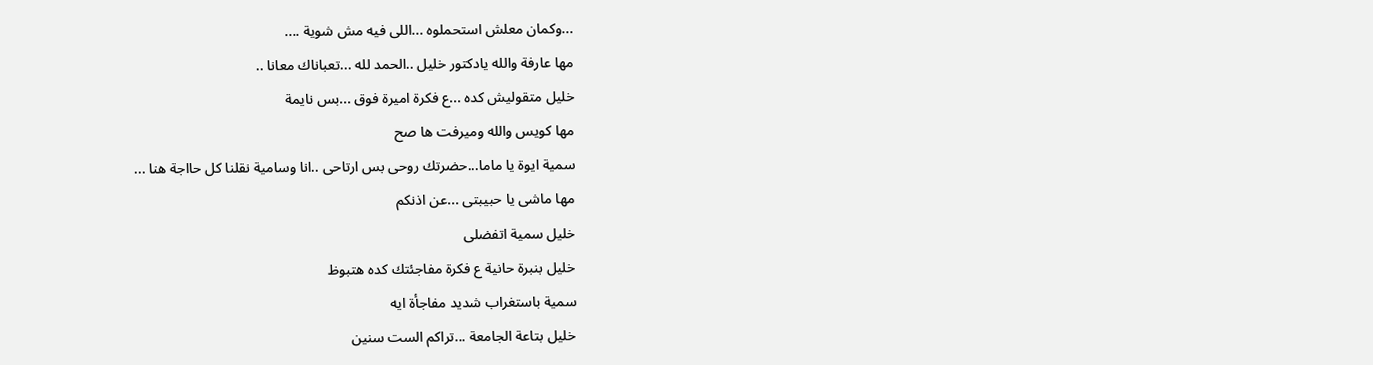...وكمان معلش استحملوه ...اللى فيه مش شوية ....
مها عارفة والله يادكتور خليل ..الحمد لله ...تعباناك معانا ..
خليل متقوليش كده ...ع فكرة اميرة فوق ...بس نايمة
مها كويس والله وميرفت ها صح
سمية ايوة يا ماما...حضرتك روحى بس ارتاحى ..انا وسامية نقلنا كل حااجة هنا ...
مها ماشى يا حبيبتى ...عن اذنكم
خليل سمية اتفضلى
خليل بنبرة حانية ع فكرة مفاجئتك كده هتبوظ
سمية باستغراب شديد مفاجأة ايه
خليل بتاعة الجامعة ...تراكم الست سنين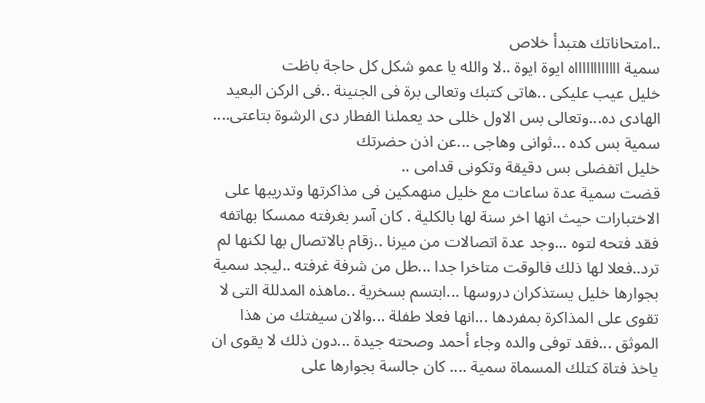..امتحاناتك هتبدأ خلاص
سمية ااااااااااااه ايوة ايوة ..لا والله يا عمو شكل كل حاجة باظت
خليل عيب عليكى ..هاتى كتبك وتعالى برة فى الجنينة ..فى الركن البعيد الهادى ده...وتعالى بس الاول خللى حد يعملنا الفطار دى الرشوة بتاعتى....
سمية بس كده ...ثوانى وهاجى ...عن اذن حضرتك
خليل اتفضلى بس دقيقة وتكونى قدامى ..
قضت سمية عدة ساعات مع خليل منهمكين فى مذاكرتها وتدريبها على الاختبارات حيث انها اخر سنة لها بالكلية . كان آسر بغرفته ممسكا بهاتفه فقد فتحه لتوه ...وجد عدة اتصالات من ميرنا ..زقام بالاتصال بها لكنها لم ترد..فعلا لها ذلك فالوقت متاخرا جدا ...طل من شرفة غرفته ..ليجد سمية بجوارها خليل يستذكران دروسها ...ابتسم بسخرية ..ماهذه المدللة التى لا تقوى على المذاكرة بمفردها ...انها فعلا طفلة ...والان سيفتك من هذا الموثق ...فقد توفى والده وجاء أحمد وصحته جيدة ...دون ذلك لا يقوى ان ياخذ فتاة كتلك المسماة سمية .... كان جالسة بجوارها على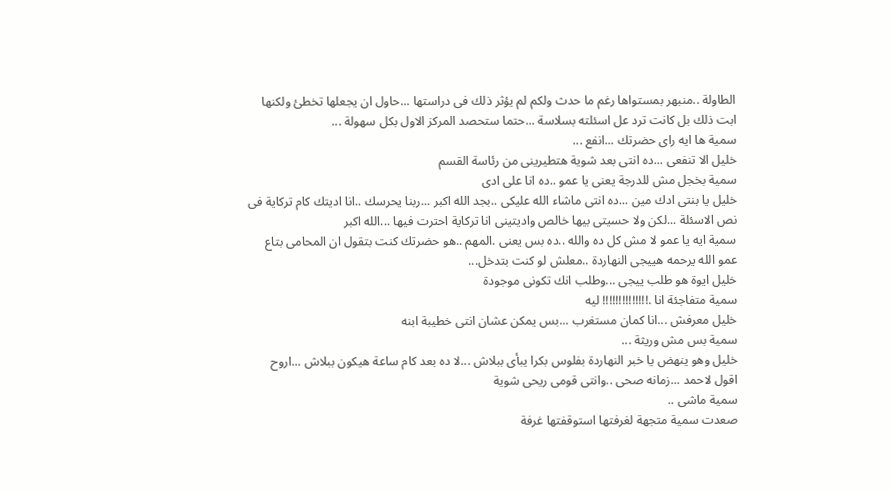الطاولة ..منبهر بمستواها رغم ما حدث ولكم لم يؤثر ذلك فى دراستها ...حاول ان يجعلها تخطئ ولكنها ابت ذلك بل كانت ترد عل اسئلته بسلاسة ...حتما ستحصد المركز الاول بكل سهولة ...
سمية ها ايه راى حضرتك ...انفع ...
خليل الا تنفعى ...ده انتى بعد شوية هتطيرينى من رئاسة القسم
سمية بخجل مش للدرجة يعنى يا عمو ..ده انا على ادى
خليل يا بنتى ادك مين ...ده انتى ماشاء الله عليكى ..بجد الله اكبر ...ربنا يحرسك ..انا اديتك كام تركاية فى نص الاسئلة ...لكن ولا حسيتى بيها خالص واديتينى انا تركاية احترت فيها ...الله اكبر
سمية ايه يا عمو لا مش كل ده والله ..ده بس يعنى .المهم ..هو حضرتك كنت بتقول ان المحامى بتاع عمو الله يرحمه هييجى النهاردة ..معلش لو كنت بتدخل...
خليل ايوة هو طلب ييجى ...وطلب انك تكونى موجودة
سمية متفاجئة انا .!!!!!!!!!!!!!! ليه
خليل معرفش ...انا كمان مستغرب ...بس يمكن عشان انتى خطيبة ابنه
سمية بس مش وريثة ...
خليل وهو ينهض يا خبر النهاردة بفلوس بكرا يبأى ببلاش ...لا ده بعد كام ساعة هيكون ببلاش ...اروح اقول لاحمد ...زمانه صحى ..وانتى قومى ريحى شوية
سمية ماشى ..
صعدت سمية متجهة لغرفتها استوقفتها غرفة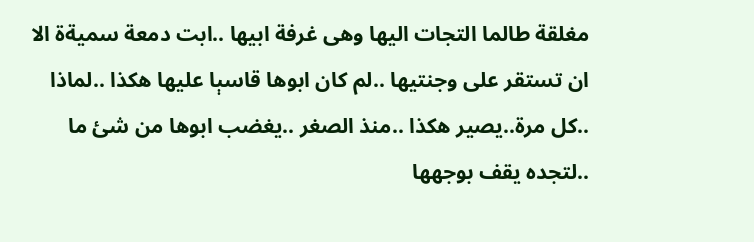مغلقة طالما التجات اليها وهى غرفة ابيها ..ابت دمعة سميةة الا ان تستقر على وجنتيها ..لم كان ابوها قاسېا عليها هكذا ..لماذا ..كل مرة..يصير هكذا ..منذ الصغر ..يغضب ابوها من شئ ما ..لتجده يقف بوجهها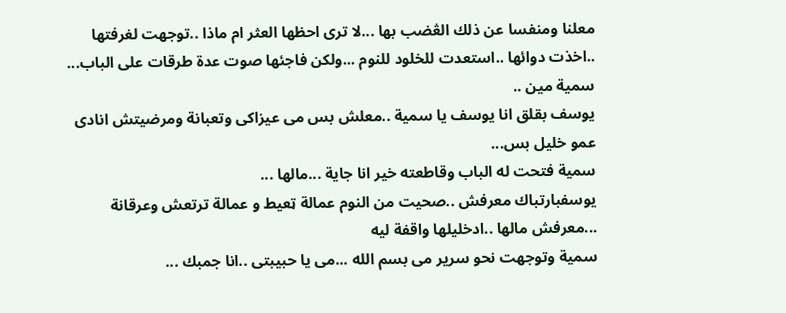معلنا ومنفسا عن ذلك الڠضب بها ...لا ترى احظها العثر ام ماذا ..توجهت لغرفتها ..اخذت دوائها ..استعدت للخلود للنوم ...ولكن فاجئها صوت عدة طرقات على الباب...
سمية مين ..
يوسف بقلق انا يوسف يا سمية ..معلش بس مى عيزاكى وتعبانة ومرضيتش انادى عمو خليل بس...
سمية فتحت له الباب وقاطعته خير انا جاية ...مالها ...
يوسفبارتباك معرفش ..صحيت من النوم عمالة ټعيط و عمالة ترتعش وعرقانة ...معرفش مالها ..ادخليلها واقفة ليه
سمية وتوجهت نحو سرير مى بسم الله ...مى يا حبيبتى ..انا جمبك ...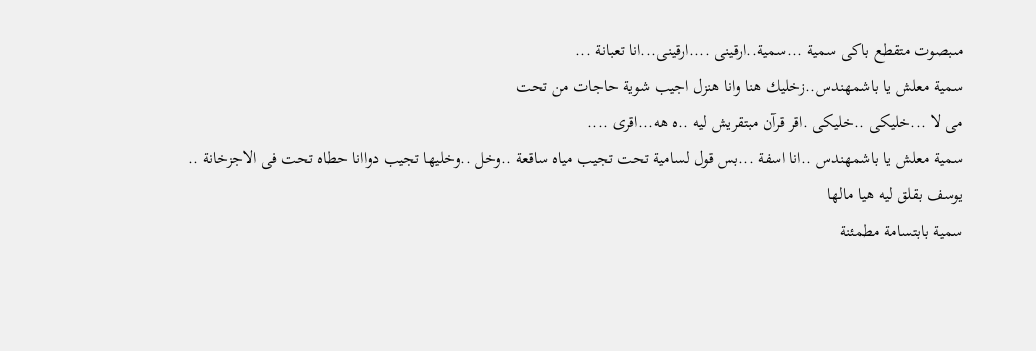مىبصوت متقطع باكى سمية ...سمية..ارقينى ....ارقينى...انا تعبانة ...
سمية معلش يا باشمهندس..زخليك هنا وانا هنزل اجيب شوية حاجات من تحت
مى لا ...خليكى ..خليكى .اقر قرآن مبتقريش ليه ..ه هه...اقرى ....
سمية معلش يا باشمهندس ..انا اسفة ...بس قول لسامية تحت تجيب مياه ساقعة ..وخل ..وخليها تجيب دواانا حطاه تحت فى الاجزخانة ..
يوسف بقلق ليه هيا مالها
سمية بابتسامة مطمئنة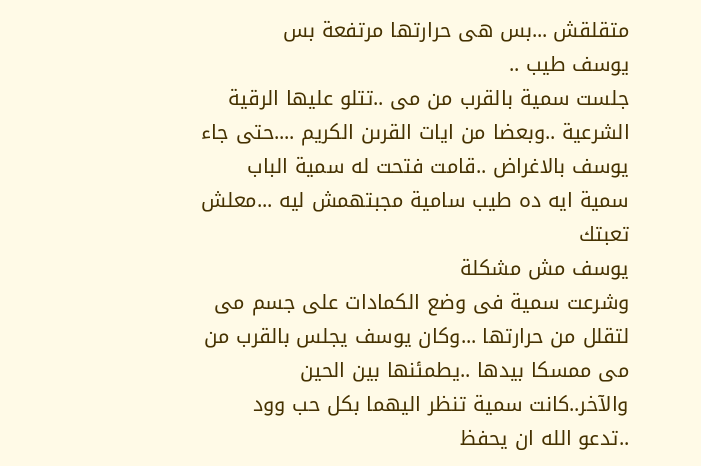متقلقش ...بس هى حرارتها مرتفعة بس
يوسف طيب ..
جلست سمية بالقرب من مى ..تتلو عليها الرقية الشرعية ..وبعضا من ايات القرىن الكريم ....حتى جاء يوسف بالاغراض ..قامت فتحت له سمية الباب
سمية ايه ده طيب سامية مجبتهمش ليه ...معلش تعبتك
يوسف مش مشكلة
وشرعت سمية فى وضع الكمادات على جسم مى لتقلل من حرارتها ...وكان يوسف يجلس بالقرب من مى ممسكا بيدها ..يطمئنها بين الحين والآخر..كانت سمية تنظر اليهما بكل حب وود ..تدعو الله ان يحفظ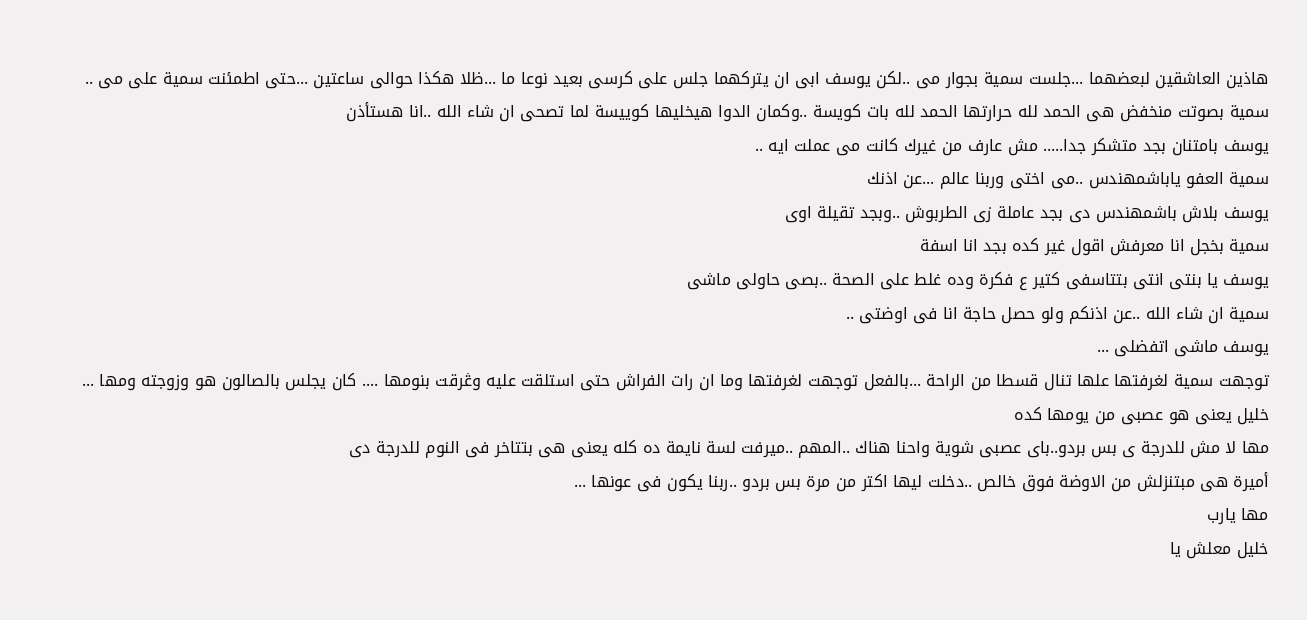هاذين العاشقين لبعضهما ...جلست سمية بجوار مى ..لكن يوسف ابى ان يتركهما جلس على كرسى بعيد نوعا ما ...ظلا هكذا حوالى ساعتين ...حتى اطمئنت سمية على مى ..
سمية بصوتت منخفض هى الحمد لله حرارتها الحمد لله بات كويسة ..وكمان الدوا هيخليها كوييسة لما تصحى ان شاء الله ..انا هستأذن
يوسف بامتنان بجد متشكر جدا..... مش عارف من غيرك كانت مى عملت ايه ..
سمية العفو ياباشمهندس ..مى اختى وربنا عالم ...عن اذنك
يوسف بلاش باشمهندس دى بجد عاملة زى الطربوش ..وبجد تقيلة اوى
سمية بخجل انا معرفش اقول غير كده بجد انا اسفة
يوسف يا بنتى انتى بتتاسفى كتير ع فكرة وده غلط على الصحة ..بصى حاولى ماشى
سمية ان شاء الله ..عن اذنكم ولو حصل حاجة انا فى اوضتى ..
يوسف ماشى اتفضلى ...
توجهت سمية لغرفتها علها تنال قسطا من الراحة ...بالفعل توجهت لغرفتها وما ان رات الفراش حتى استلقت عليه وڠرقت بنومها .... كان يجلس بالصالون هو وزوجته ومها ...
خليل يعنى هو عصبى من يومها كده
مها لا مش للدرجة ى بس بردو..باى عصبى شوية واحنا هناك ..المهم ..ميرفت لسة نايمة ده كله يعنى هى بتتاخر فى النوم للدرجة دى
أميرة هى مبتنزلش من الاوضة فوق خالص ..دخلت ليها اكتر من مرة بس بردو ..ربنا يكون فى عونها ...
مها يارب
خليل معلش يا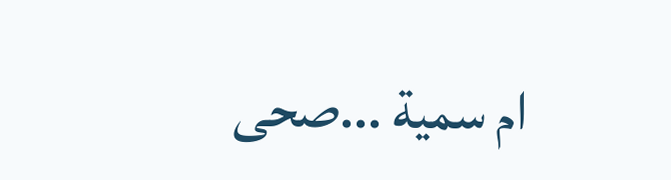ام سمية ...صحى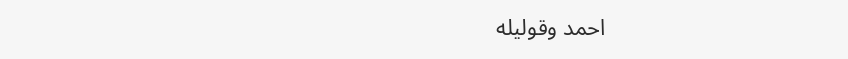احمد وقوليله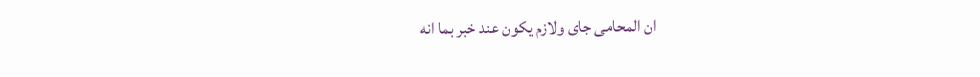ان المحامى جاى ولازم يكون عند خبر بما انه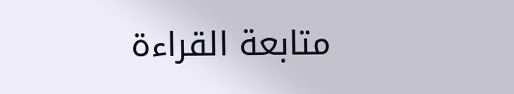متابعة القراءة